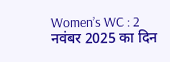Women’s WC : 2 नवंबर 2025 का दिन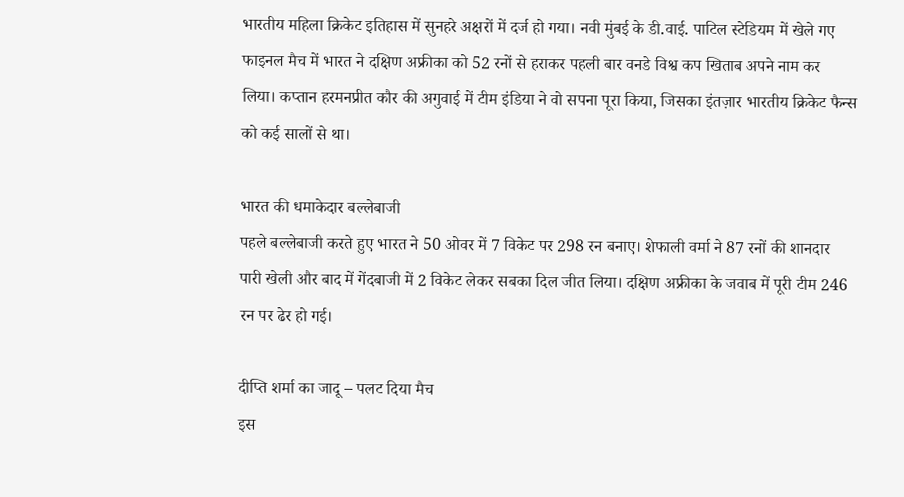भारतीय महिला क्रिकेट इतिहास में सुनहरे अक्षरों में दर्ज हो गया। नवी मुंबई के डी.वाई. पाटिल स्टेडियम में खेले गए फाइनल मैच में भारत ने दक्षिण अफ्रीका को 52 रनों से हराकर पहली बार वनडे विश्व कप खिताब अपने नाम कर लिया। कप्तान हरमनप्रीत कौर की अगुवाई में टीम इंडिया ने वो सपना पूरा किया, जिसका इंतज़ार भारतीय क्रिकेट फैन्स को कई सालों से था।

भारत की धमाकेदार बल्लेबाजी
पहले बल्लेबाजी करते हुए भारत ने 50 ओवर में 7 विकेट पर 298 रन बनाए। शेफाली वर्मा ने 87 रनों की शानदार पारी खेली और बाद में गेंदबाजी में 2 विकेट लेकर सबका दिल जीत लिया। दक्षिण अफ्रीका के जवाब में पूरी टीम 246 रन पर ढेर हो गई।

दीप्ति शर्मा का जादू – पलट दिया मैच
इस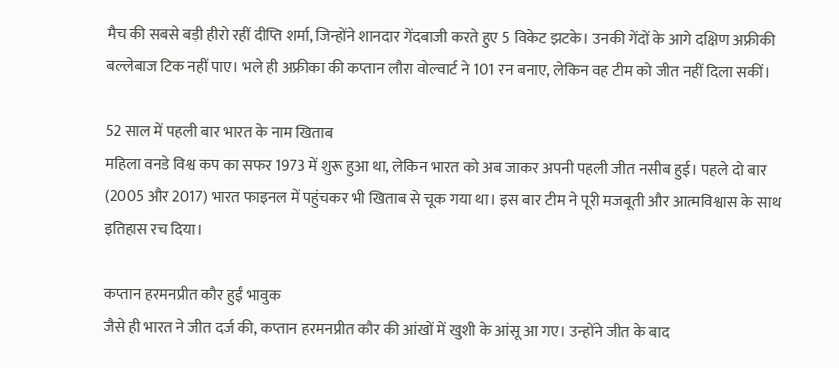मैच की सबसे बड़ी हीरो रहीं दीप्ति शर्मा, जिन्होंने शानदार गेंदबाजी करते हुए 5 विकेट झटके। उनकी गेंदों के आगे दक्षिण अफ्रीकी बल्लेबाज टिक नहीं पाए। भले ही अफ्रीका की कप्तान लौरा वोल्वार्ट ने 101 रन बनाए, लेकिन वह टीम को जीत नहीं दिला सकीं।

52 साल में पहली बार भारत के नाम खिताब
महिला वनडे विश्व कप का सफर 1973 में शुरू हुआ था, लेकिन भारत को अब जाकर अपनी पहली जीत नसीब हुई। पहले दो बार (2005 और 2017) भारत फाइनल में पहुंचकर भी खिताब से चूक गया था। इस बार टीम ने पूरी मजबूती और आत्मविश्वास के साथ इतिहास रच दिया।

कप्तान हरमनप्रीत कौर हुईं भावुक
जैसे ही भारत ने जीत दर्ज की, कप्तान हरमनप्रीत कौर की आंखों में खुशी के आंसू आ गए। उन्होंने जीत के बाद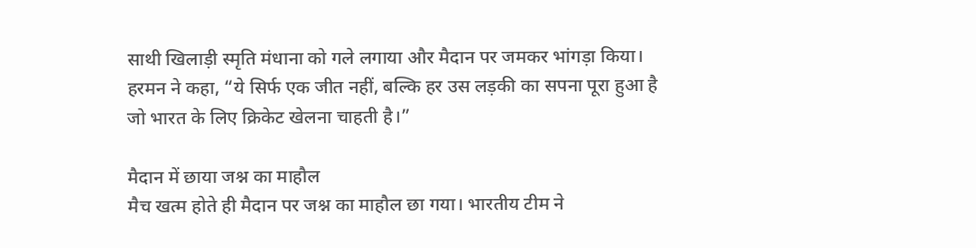साथी खिलाड़ी स्मृति मंधाना को गले लगाया और मैदान पर जमकर भांगड़ा किया। हरमन ने कहा, “ये सिर्फ एक जीत नहीं, बल्कि हर उस लड़की का सपना पूरा हुआ है जो भारत के लिए क्रिकेट खेलना चाहती है।”

मैदान में छाया जश्न का माहौल
मैच खत्म होते ही मैदान पर जश्न का माहौल छा गया। भारतीय टीम ने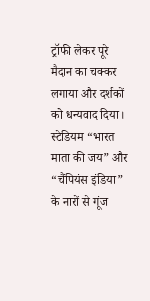ट्रॉफी लेकर पूरे मैदान का चक्कर लगाया और दर्शकों को धन्यवाद दिया। स्टेडियम “भारत माता की जय” और “चैंपियंस इंडिया” के नारों से गूंज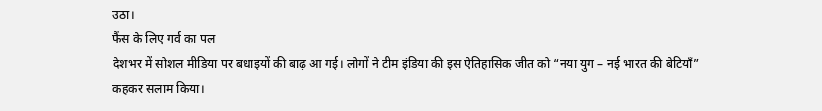उठा।
फैंस के लिए गर्व का पल
देशभर में सोशल मीडिया पर बधाइयों की बाढ़ आ गई। लोगों ने टीम इंडिया की इस ऐतिहासिक जीत को “नया युग – नई भारत की बेटियाँ” कहकर सलाम किया।